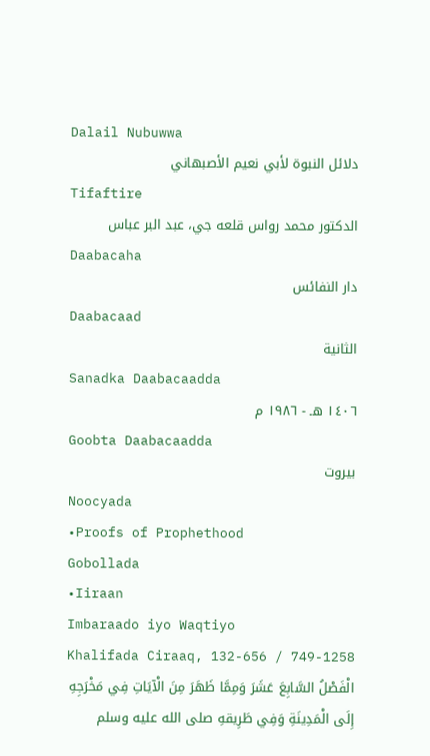Dalail Nubuwwa
دلائل النبوة لأبي نعيم الأصبهاني
Tifaftire
الدكتور محمد رواس قلعه جي، عبد البر عباس
Daabacaha
دار النفائس
Daabacaad
الثانية
Sanadka Daabacaadda
١٤٠٦ هـ - ١٩٨٦ م
Goobta Daabacaadda
بيروت
Noocyada
•Proofs of Prophethood
Gobollada
•Iiraan
Imbaraado iyo Waqtiyo
Khalifada Ciraaq, 132-656 / 749-1258
الْفَصْلُ السَّابِعَ عَشَرَ وَمِمَّا ظَهَرَ مِنَ الْآيَاتِ فِي مَخْرَجِهِ إِلَى الْمَدِينَةِ وَفِي طَرِيقهِ صلى الله عليه وسلم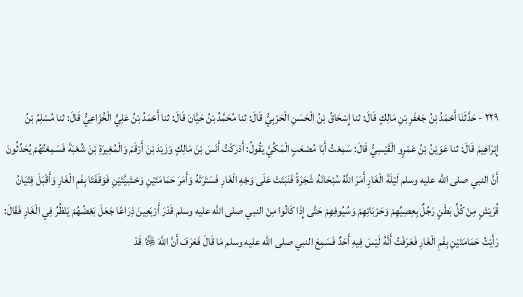٢٢٩ - حَدَّثَنَا أَحْمَدُ بْنُ جَعْفَرِ بْنِ مَالِكٍ قَالَ: ثنا إِسْحَاقُ بْنُ الْحَسَنِ الْحَرْبِيُّ قَالَ: ثنا مُحَمَّدُ بْنُ حَيَّانَ قَالَ: ثنا أَحْمَدُ بْنُ عَلِيٍّ الْخُزَاعِيُّ قَالَ: ثنا مُسْلِمُ بْنُ إِبْرَاهِيمَ قَالَ: ثنا عَوَيْنُ بْنُ عَمْرٍو الْقَيْسِيُّ قَالَ: سَمِعْتُ أَبَا مُصْعَبٍ الْمَكِّيَّ يَقُولُ: أَدْرَكْتُ أَنَسَ بْنَ مَالِكٍ وَزَيْدَ بْنَ أَرْقَمَ وَالْمُغِيرَةِ بْنَ شُعْبَةَ فَسَمِعْتُهُمْ يُحَدِّثُونَ أَنَّ النبي صلى الله عليه وسلم لَيْلَةَ الْغَارِ أَمَرَ اللَّهُ سُبْحَانَهُ شَجَرَةً فَنَبَتَتْ عَلَى وَجْهِ الْغَارِ فَسَتَرَتْهُ وَأَمَرَ حَمَامَتَيْنِ وَحْشِيَّتَيْنِ فَوَقَفَتَا بِفَمِ الْغَارِ وَأَقْبَلَ فِتْيَانُ قُرَيْشٍ مِنْ كُلِّ بَطْنٍ رَجُلٌ بِعِصِيِّهِمْ وَحَرْبَاتِهِمْ وَسُيُوفِهِمْ حَتَّى إِذَا كَانُوا مِنْ النبي صلى الله عليه وسلم قَدْرَ أَرْبَعِينَ ذِرَاعًا جَعَلَ بَعْضُهُمْ يَنْظُرُ فِي الْغَارِ فَقَالَ: رَأَيْتُ حَمَامَتَيْنِ بِفَمِ الْغَارِ فَعَرَفْتُ أَنَّهُ لَيْسَ فِيهِ أَحَدٌ فَسَمِعَ النبي صلى الله عليه وسلم مَا قَالَ فَعَرَفَ أَنَّ اللَّهَ ﷿ قَدْ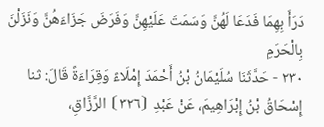دَرَأَ بِهِمَا فَدَعَا لَهُنَّ وَسَمَتَ عَلَيْهِنَّ وَفَرَضَ جَزَاءَهُنَّ وَنَزَلْنَ بِالْحَرَمِ
٢٣٠ - حَدَّثَنَا سُلَيْمَانُ بْنُ أَحْمَدَ إِمْلَاءً وَقِرَاءَةً قَالَ: ثنا إِسْحَاقُ بْنُ إِبْرَاهِيمَ، عَنْ عَبْدِ ⦗٣٢٦⦘ الرَّزَّاقِ،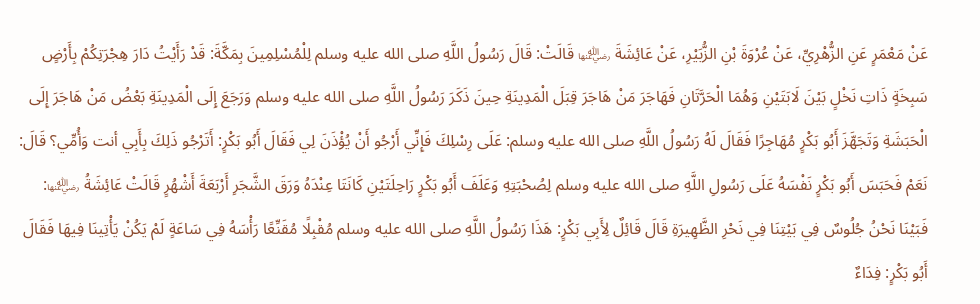عَنْ مَعْمَرٍ عَنِ الزُّهْرِيِّ، عَنْ عُرْوَةَ بْنِ الزُّبَيْرِ، عَنْ عَائِشَةَ ﵂ قَالَتْ: قَالَ رَسُولُ اللَّهِ صلى الله عليه وسلم لِلْمُسْلِمِينَ بِمَكَّةَ: قَدْ رَأَيْتُ دَارَ هِجْرَتِكُمْ بِأَرْضٍ سَبِخَةٍ ذَاتِ نَخْلٍ بَيْنَ لَابَتَيْنِ وَهُمَا الْحَرَّتَانِ فَهَاجَرَ مَنْ هَاجَرَ قِبَلَ الْمَدِينَةِ حِينَ ذَكَرَ رَسُولُ اللَّهِ صلى الله عليه وسلم وَرَجَعَ إِلَى الْمَدِينَةِ بَعْضُ مَنْ هَاجَرَ إِلَى الْحَبَشَةِ وَتَجَهَّزَ أَبُو بَكْرٍ مُهَاجِرًا فَقَالَ لَهُ رَسُولُ اللَّهِ صلى الله عليه وسلم: عَلَى رِسْلِكَ فَإِنِّي أَرْجُو أَنْ يُؤْذَنَ لِي فَقَالَ أَبُو بَكْرٍ: أَتَرْجُو ذَلِكَ بِأَبِي أنت وَأُمِّي؟ قَالَ: نَعَمْ فَحَبَسَ أَبُو بَكْرٍ نَفْسَهُ عَلَى رَسُولِ اللَّهِ صلى الله عليه وسلم لِصُحْبَتِهِ وَعَلَفَ أَبُو بَكْرٍ رَاحِلَتَيْنِ كَانَتَا عِنْدَهُ وَرَقَ الشَّجَرِ أَرْبَعَةَ أَشْهُرٍ قَالَتْ عَائِشَةُ ﵂: فَبَيْنَا نَحْنُ جُلُوسٌ فِي بَيْتِنَا فِي نَحْرِ الظَّهِيرَةِ قَالَ قَائِلٌ لِأَبِي بَكْرٍ: هَذَا رَسُولُ اللَّهِ صلى الله عليه وسلم مُقْبِلًا مُقَنِّعًا رَأْسَهُ فِي سَاعَةٍ لَمْ يَكُنْ يَأْتِينَا فِيهَا فَقَالَ أَبُو بَكْرٍ: فِدَاءٌ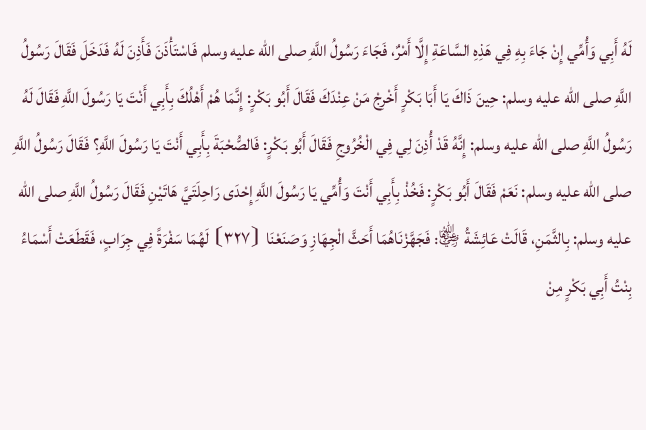لَهُ أَبِي وَأُمِّي إِنْ جَاءَ بِهِ فِي هَذِهِ السَّاعَةِ إِلَّا أَمْرٌ، فَجَاءَ رَسُولُ اللَّهِ صلى الله عليه وسلم فَاسْتَأْذَنَ فَأَذِنَ لَهُ فَدَخَلَ فَقَالَ رَسُولُ اللَّهِ صلى الله عليه وسلم: حِينَ ذَاكَ يَا أَبَا بَكْرٍ أَخْرِجْ مَنْ عِنْدَكَ فَقَالَ أَبُو بَكْرٍ: إِنَّمَا هُمْ أَهْلُكَ بِأَبِي أَنْتَ يَا رَسُولَ اللَّهِ فَقَالَ لَهُ رَسُولُ اللَّهِ صلى الله عليه وسلم: إِنَّهُ قَدْ أُذِنَ لِي فِي الْخُرُوجِ فَقَالَ أَبُو بَكْرٍ: فَالصُّحْبَةَ بِأَبِي أَنْتَ يَا رَسُولَ اللَّهِ؟ فَقَالَ رَسُولُ اللَّهِ صلى الله عليه وسلم: نَعَمْ فَقَالَ أَبُو بَكْرٍ: فَخُذْ بِأَبِي أَنْتَ وَأُمِّي يَا رَسُولَ اللَّهِ إِحْدَى رَاحِلَتَيَّ هَاتَيْنِ فَقَالَ رَسُولُ اللَّهِ صلى الله عليه وسلم: بِالثَّمَنِ، قَالَتْ عَائِشَةُ ﵂: فَجَهَّزْنَاهُمَا أَحَثَّ الْجِهَازِ وَصَنَعْنَا ⦗٣٢٧⦘ لَهُمَا سَفْرَةً فِي جِرَابٍ، فَقَطَعَتْ أَسْمَاءُ بِنْتُ أَبِي بَكْرٍ مِنْ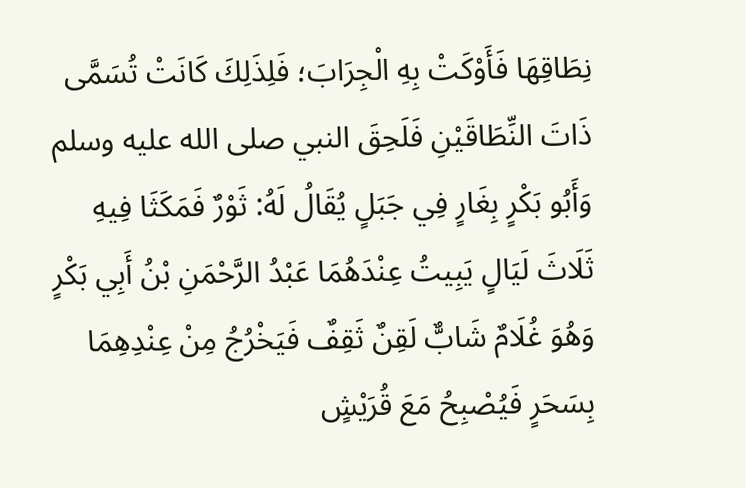نِطَاقِهَا فَأَوْكَتْ بِهِ الْجِرَابَ؛ فَلِذَلِكَ كَانَتْ تُسَمَّى ذَاتَ النِّطَاقَيْنِ فَلَحِقَ النبي صلى الله عليه وسلم وَأَبُو بَكْرٍ بِغَارٍ فِي جَبَلٍ يُقَالُ لَهُ: ثَوْرٌ فَمَكَثَا فِيهِ ثَلَاثَ لَيَالٍ يَبِيتُ عِنْدَهُمَا عَبْدُ الرَّحْمَنِ بْنُ أَبِي بَكْرٍ وَهُوَ غُلَامٌ شَابٌّ لَقِنٌ ثَقِفٌ فَيَخْرُجُ مِنْ عِنْدِهِمَا بِسَحَرٍ فَيُصْبِحُ مَعَ قُرَيْشٍ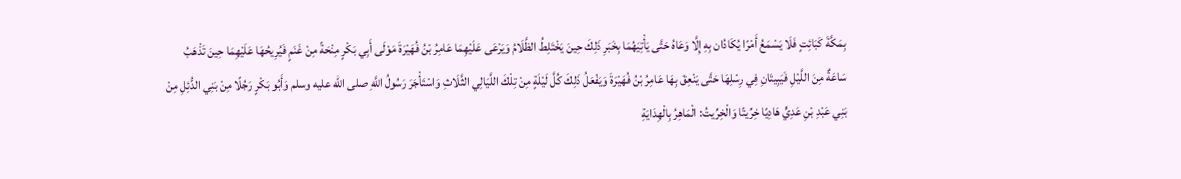بِمَكَّةَ كَبَائِتٍ فَلَا يَسْمَعُ أَمْرًا يُكَادُان بِهِ إِلَّا وَعَاهُ حَتَّى يَأْتِيَهُمَا بِخَبَرِ ذَلِكَ حِينَ يَخْتَلِطُ الظَّلَامُ وَيَرْعَى عَلَيْهِمَا عَامِرُ بْنُ فُهَيْرَةَ مَوْلَى أَبِي بَكْرٍ مِنْحَةً مِنْ غَنَمٍ فَيُرِيحُهَا عَلَيْهِمَا حِينَ تَذْهَبُ سَاعَةٌ مِنَ اللَّيْلِ فَيَبِيتَانِ فِي رِسْلِهَا حَتَّى يَنْعِقَ بِهَا عَامِرُ بْنُ فُهَيْرَةَ وَيَفْعَلُ ذَلِكَ كُلَّ لَيْلَةٍ مِنْ تِلْكَ اللَّيَالِي الثَّلَاثِ وَاسْتَأْجَرَ رَسُولُ اللَّهِ صلى الله عليه وسلم وَأَبُو بَكْرٍ رَجُلًا مِنْ بَنِي الدُّئِلِ مِنْ بَنِي عَبْدِ بْنِ عَدِيٍّ هَادِيًا خِرِّيتًا وَالْخِرِّيتُ: الْمَاهِرُ بِالْهِدَايَةِ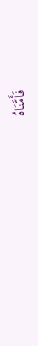فَأَمَّنَاهُ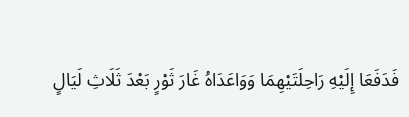فَدَفَعَا إِلَيْهِ رَاحِلَتَيْهِمَا وَوَاعَدَاهُ غَارَ ثَوْرٍ بَعْدَ ثَلَاثِ لَيَالٍ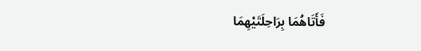فَأَتَاهُمَا بِرَاحِلَتَيْهِمَا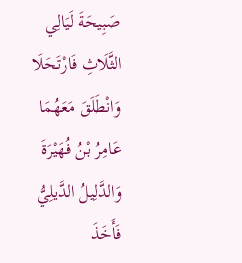صَبِيحَةَ لَيَالِي الثَّلَاثِ فَارْتَحَلَا وَانْطَلَقَ مَعَهُمَا عَامِرُ بْنُ فُهَيْرَةَ وَالدَّلِيلُ الدَّيلِيُّ فَأَخَذَ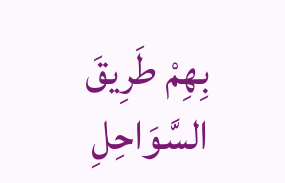بِهِمْ طَرِيقَ السَّوَاحِلِ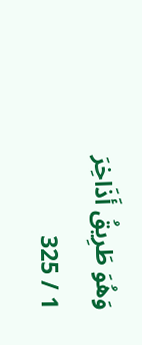وَهُوَ طَرِيقُ أَذَاخِرَ
1 / 325